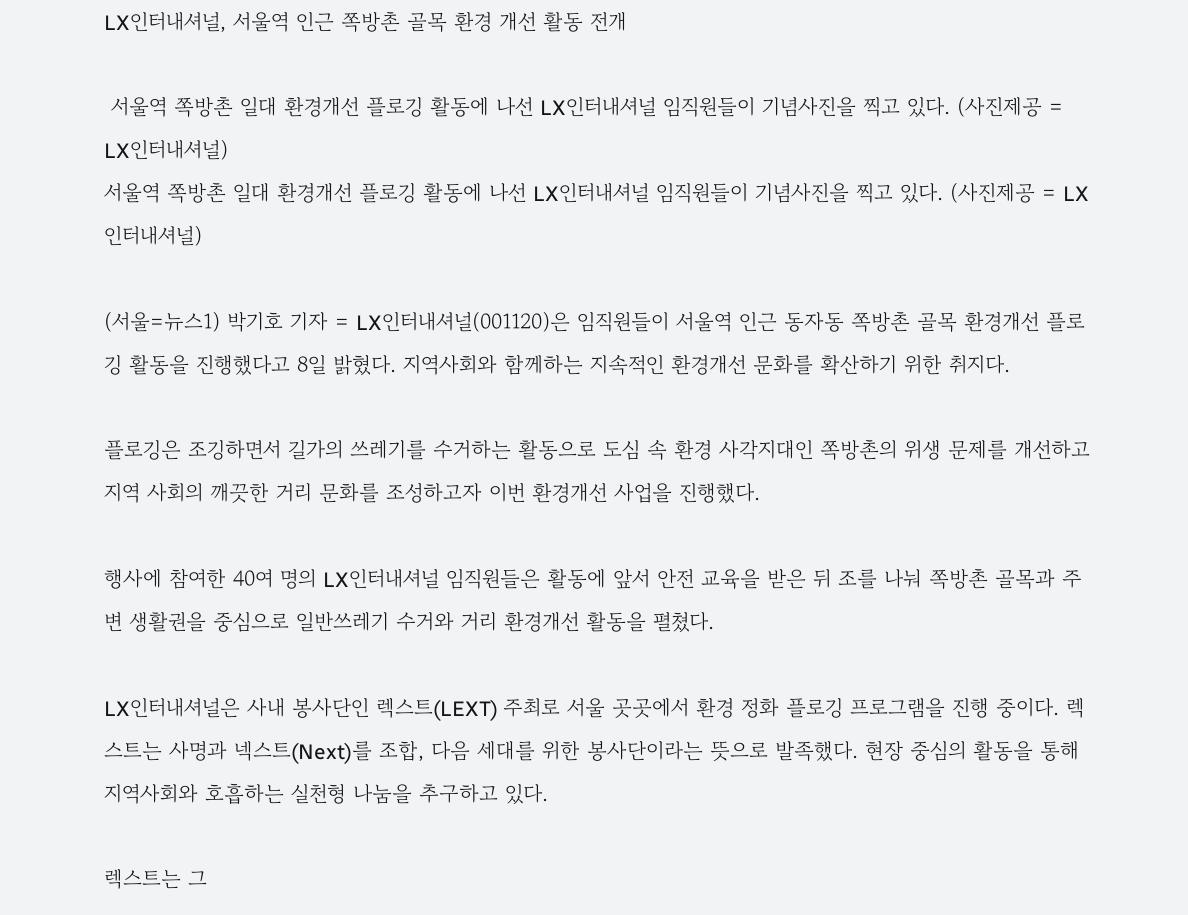LX인터내셔널, 서울역 인근 쪽방촌 골목 환경 개선 활동 전개

 서울역 쪽방촌 일대 환경개선 플로깅 활동에 나선 LX인터내셔널 임직원들이 기념사진을 찍고 있다. (사진제공 = LX인터내셔널)
서울역 쪽방촌 일대 환경개선 플로깅 활동에 나선 LX인터내셔널 임직원들이 기념사진을 찍고 있다. (사진제공 = LX인터내셔널)

(서울=뉴스1) 박기호 기자 = LX인터내셔널(001120)은 임직원들이 서울역 인근 동자동 쪽방촌 골목 환경개선 플로깅 활동을 진행했다고 8일 밝혔다. 지역사회와 함께하는 지속적인 환경개선 문화를 확산하기 위한 취지다.

플로깅은 조깅하면서 길가의 쓰레기를 수거하는 활동으로 도심 속 환경 사각지대인 쪽방촌의 위생 문제를 개선하고 지역 사회의 깨끗한 거리 문화를 조성하고자 이번 환경개선 사업을 진행했다.

행사에 참여한 40여 명의 LX인터내셔널 임직원들은 활동에 앞서 안전 교육을 받은 뒤 조를 나눠 쪽방촌 골목과 주변 생활권을 중심으로 일반쓰레기 수거와 거리 환경개선 활동을 펼쳤다.

LX인터내셔널은 사내 봉사단인 렉스트(LEXT) 주최로 서울 곳곳에서 환경 정화 플로깅 프로그램을 진행 중이다. 렉스트는 사명과 넥스트(Next)를 조합, 다음 세대를 위한 봉사단이라는 뜻으로 발족했다. 현장 중심의 활동을 통해 지역사회와 호흡하는 실천형 나눔을 추구하고 있다.

렉스트는 그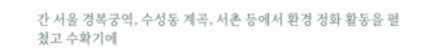간 서울 경복궁역, 수성동 계곡, 서촌 등에서 환경 정화 활동을 펼쳤고 수확기에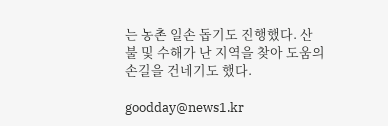는 농촌 일손 돕기도 진행했다. 산불 및 수해가 난 지역을 찾아 도움의 손길을 건네기도 했다.

goodday@news1.kr